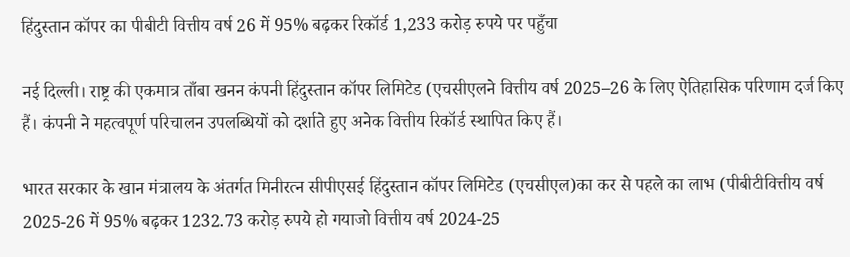हिंदुस्तान कॉपर का पीबीटी वित्तीय वर्ष 26 में 95% बढ़कर रिकॉर्ड 1,233 करोड़ रुपये पर पहुँचा

नई दिल्ली। राष्ट्र की एकमात्र ताँबा खनन कंपनी हिंदुस्तान कॉपर लिमिटेड (एचसीएलने वित्तीय वर्ष 2025–26 के लिए ऐतिहासिक परिणाम दर्ज किए हैं। कंपनी ने महत्वपूर्ण परिचालन उपलब्धियों को दर्शाते हुए अनेक वित्तीय रिकॉर्ड स्‍थापित किए हैं।

भारत सरकार के खान मंत्रालय के अंतर्गत मिनीरत्न सीपीएसई हिंदुस्तान कॉपर लिमिटेड (एचसीएल)का कर से पहले का लाभ (पीबीटीवित्तीय वर्ष 2025-26 में 95% बढ़कर 1232.73 करोड़ रुपये हो गयाजो वित्तीय वर्ष 2024-25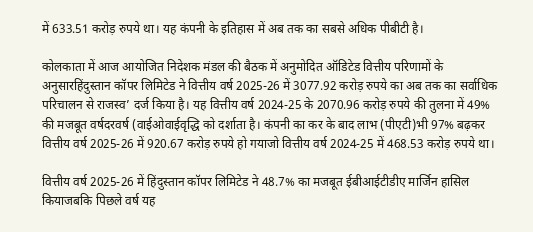में 633.51 करोड़ रुपये था। यह कंपनी के इतिहास में अब तक का सबसे अधिक पीबीटी है।

कोलकाता में आज आयोजित निदेशक मंडल की बैठक में अनुमोदित ऑडिटेड वित्तीय परिणामों के अनुसारहिंदुस्तान कॉपर लिमिटेड ने वित्तीय वर्ष 2025-26 में 3077.92 करोड़ रुपये का अब तक का सर्वाधिक परिचालन से राजस्व’ दर्ज किया है। यह वित्तीय वर्ष 2024-25 के 2070.96 करोड़ रुपये की तुलना में 49% की मजबूत वर्षदरवर्ष (वाईओवाईवृद्धि को दर्शाता है। कंपनी का कर के बाद लाभ (पीएटी)भी 97% बढ़कर  वित्तीय वर्ष 2025-26 में 920.67 करोड़ रुपये हो गयाजो वित्तीय वर्ष 2024-25 में 468.53 करोड़ रुपये था।

वित्तीय वर्ष 2025-26 में हिंदुस्तान कॉपर लिमिटेड ने 48.7% का मजबूत ईबीआईटीडीए मार्जिन हासिल कियाजबकि पिछले वर्ष यह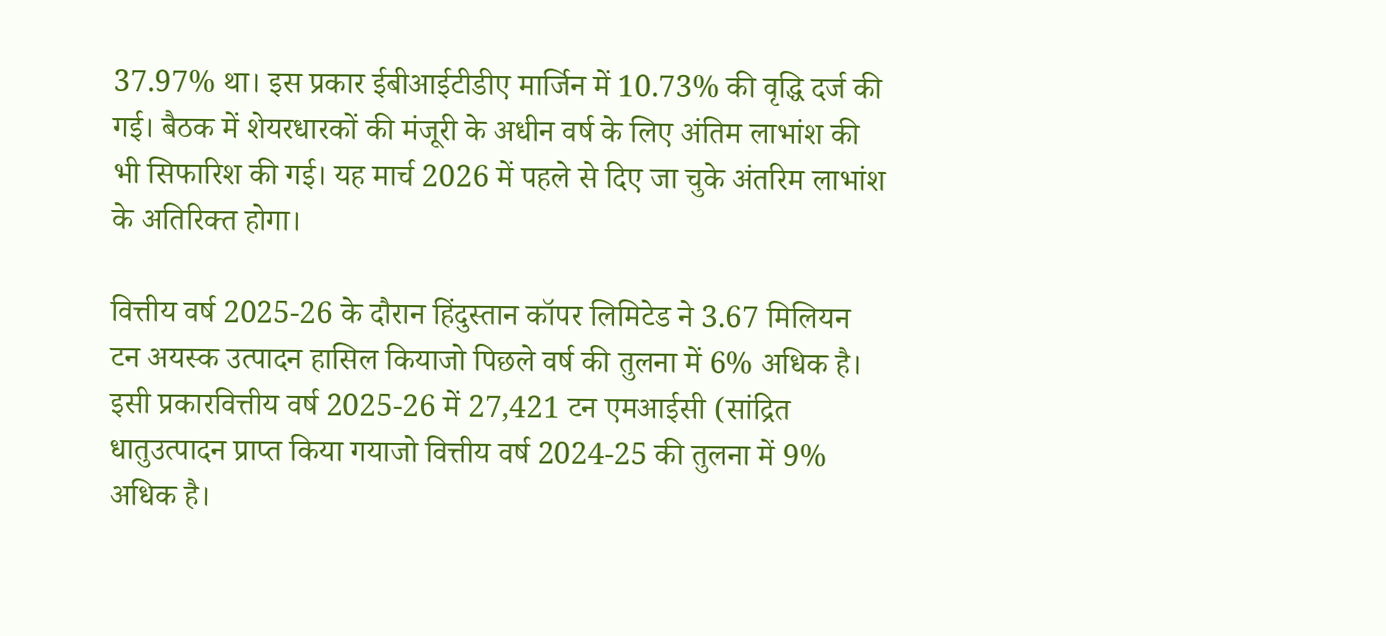37.97% था। इस प्रकार ईबीआईटीडीए मार्जिन में 10.73% की वृद्धि दर्ज की गई। बैठक में शेयरधारकों की मंजूरी के अधीन वर्ष के लिए अंतिम लाभांश की भी सिफारिश की गई। यह मार्च 2026 में पहले से दिए जा चुके अंतरिम लाभांश के अतिरिक्त होगा।

वित्तीय वर्ष 2025-26 के दौरान हिंदुस्तान कॉपर लिमिटेड ने 3.67 मिलियन टन अयस्क उत्पादन हासिल कियाजो पिछले वर्ष की तुलना में 6% अधिक है। इसी प्रकारवित्तीय वर्ष 2025-26 में 27,421 टन एमआईसी (सांद्रित धातुउत्पादन प्राप्त किया गयाजो वित्तीय वर्ष 2024-25 की तुलना में 9% अधिक है।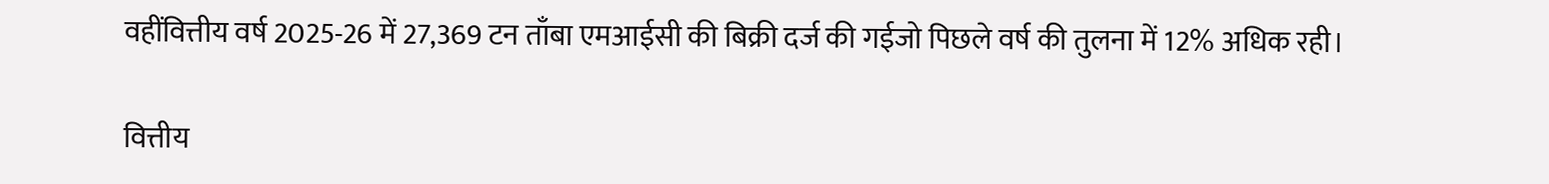वहींवित्तीय वर्ष 2025-26 में 27,369 टन ताँबा एमआईसी की बिक्री दर्ज की गईजो पिछले वर्ष की तुलना में 12% अधिक रही।

वित्तीय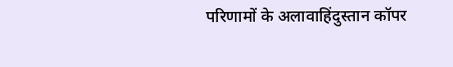परिणामों के अलावाहिंदुस्तान कॉपर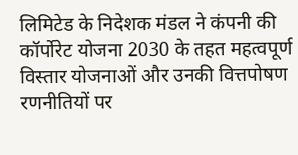लिमिटेड के निदेशक मंडल ने कंपनी की कॉर्पोरेट योजना 2030 के तहत महत्वपूर्ण विस्तार योजनाओं और उनकी वित्तपोषण रणनीतियों पर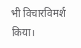भी विचारविमर्श किया।